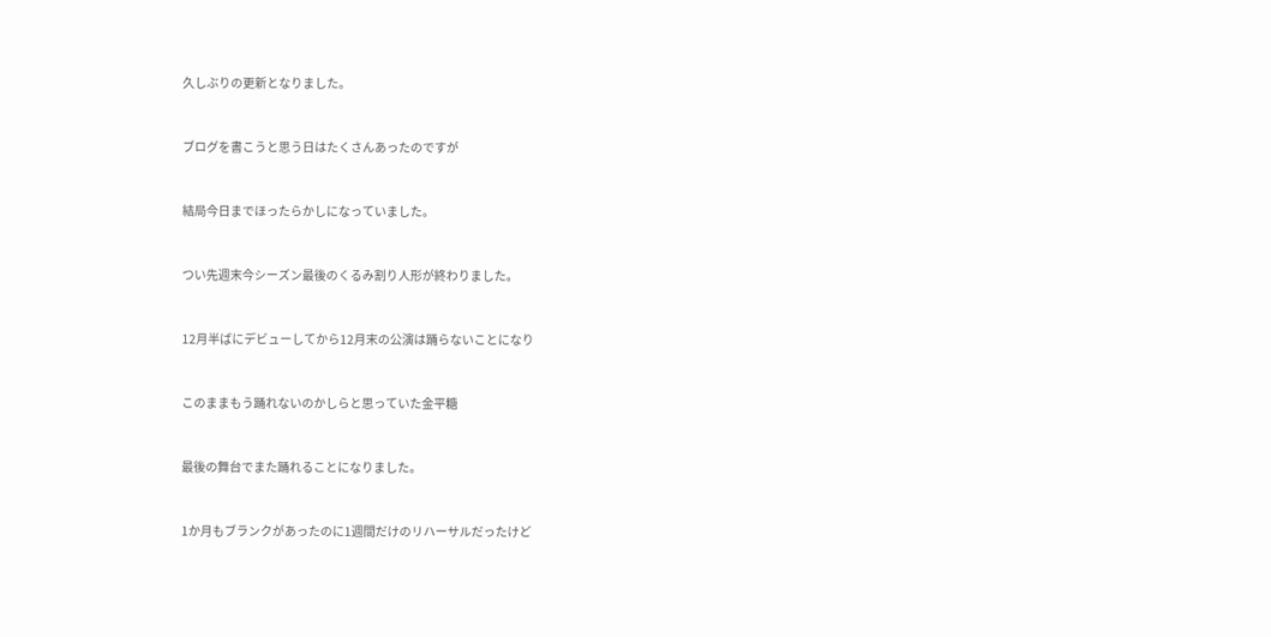久しぶりの更新となりました。



ブログを書こうと思う日はたくさんあったのですが



結局今日までほったらかしになっていました。



つい先週末今シーズン最後のくるみ割り人形が終わりました。



12月半ばにデビューしてから12月末の公演は踊らないことになり



このままもう踊れないのかしらと思っていた金平糖



最後の舞台でまた踊れることになりました。



1か月もブランクがあったのに1週間だけのリハーサルだったけど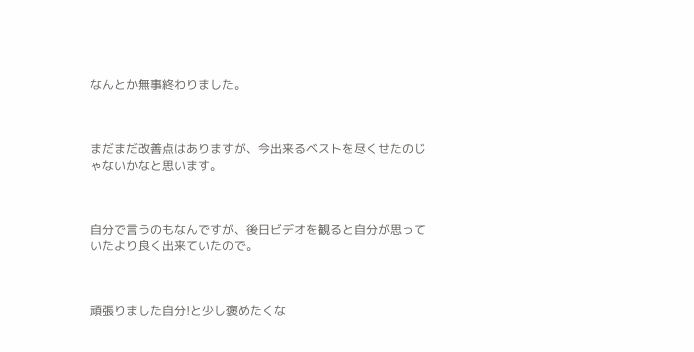なんとか無事終わりました。



まだまだ改善点はありますが、今出来るベストを尽くせたのじゃないかなと思います。



自分で言うのもなんですが、後日ビデオを観ると自分が思っていたより良く出来ていたので。



頑張りました自分!と少し褒めたくな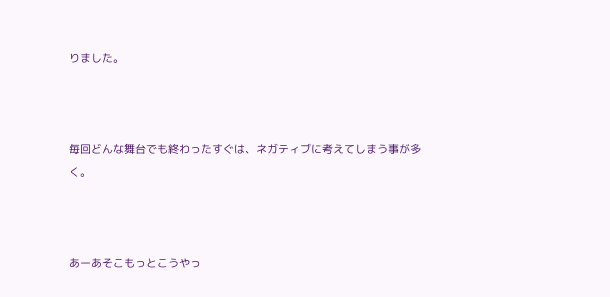りました。



毎回どんな舞台でも終わったすぐは、ネガティブに考えてしまう事が多く。



あーあそこもっとこうやっ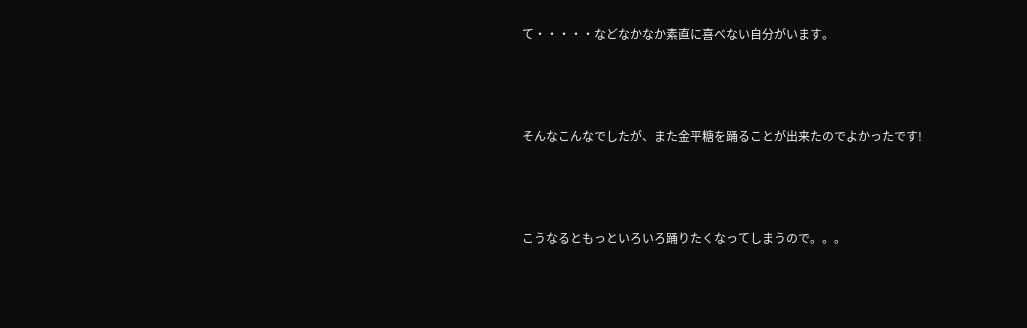て・・・・・などなかなか素直に喜べない自分がいます。



そんなこんなでしたが、また金平糖を踊ることが出来たのでよかったです!



こうなるともっといろいろ踊りたくなってしまうので。。。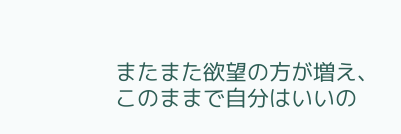またまた欲望の方が増え、このままで自分はいいの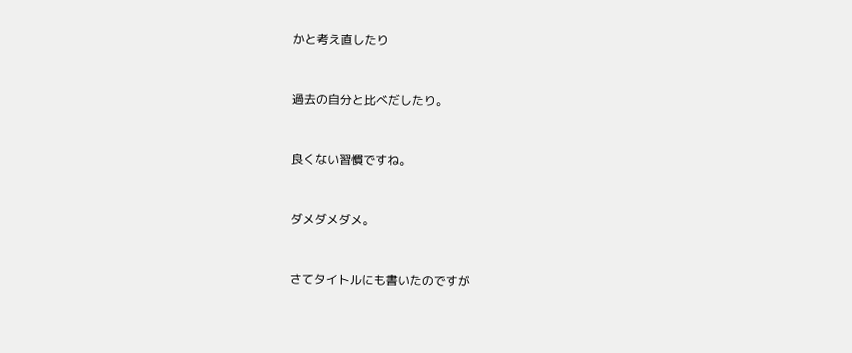かと考え直したり



過去の自分と比べだしたり。



良くない習慣ですね。



ダメダメダメ。



さてタイトルにも書いたのですが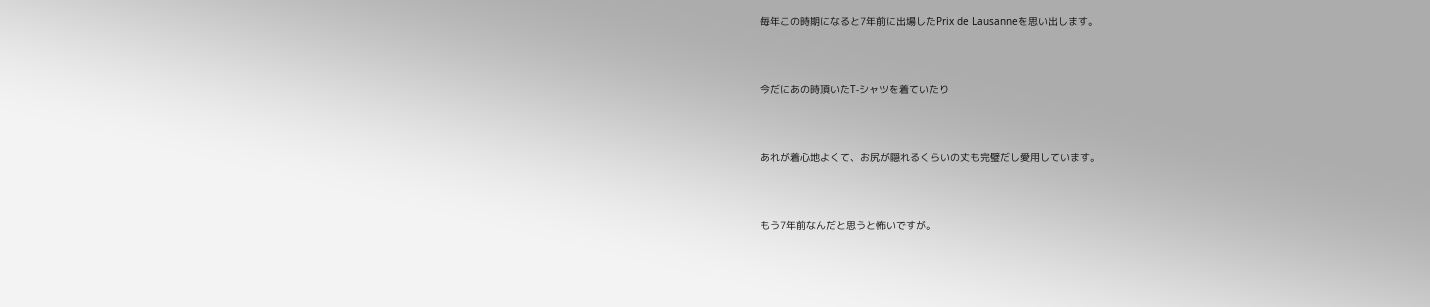毎年この時期になると7年前に出場したPrix de Lausanneを思い出します。



今だにあの時頂いたT-シャツを着ていたり



あれが着心地よくて、お尻が隠れるくらいの丈も完璧だし愛用しています。



もう7年前なんだと思うと怖いですが。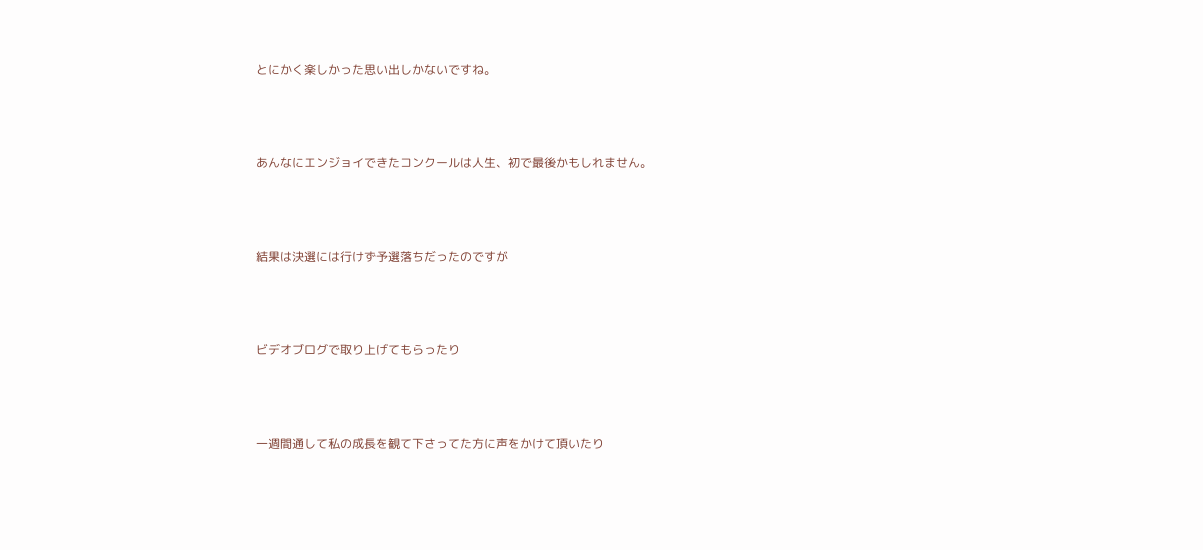とにかく楽しかった思い出しかないですね。



あんなにエンジョイできたコンクールは人生、初で最後かもしれません。



結果は決選には行けず予選落ちだったのですが



ビデオブログで取り上げてもらったり



一週間通して私の成長を観て下さってた方に声をかけて頂いたり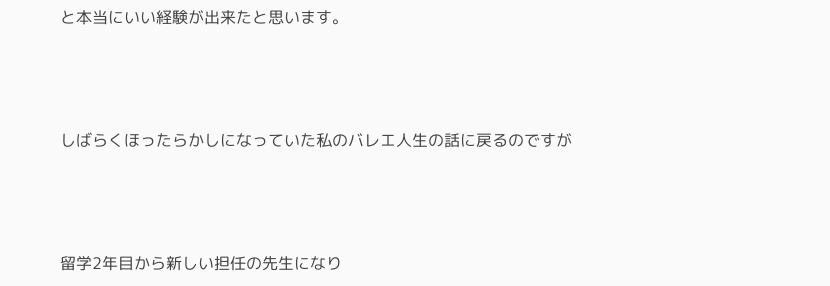と本当にいい経験が出来たと思います。



しばらくほったらかしになっていた私のバレエ人生の話に戻るのですが



留学2年目から新しい担任の先生になり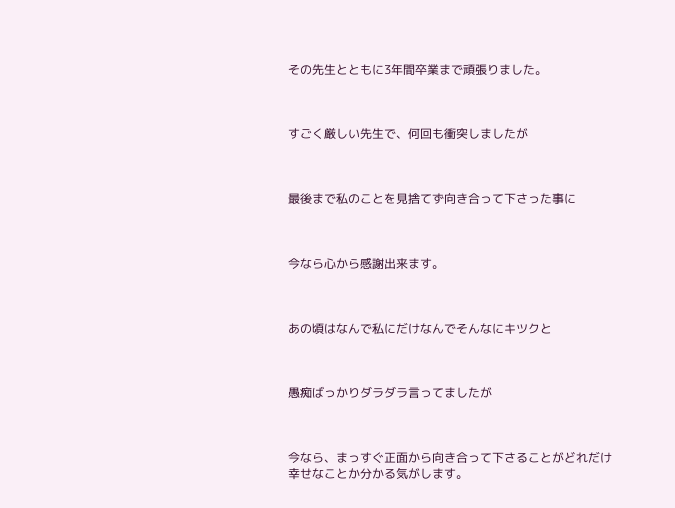その先生とともに3年間卒業まで頑張りました。



すごく厳しい先生で、何回も衝突しましたが



最後まで私のことを見捨てず向き合って下さった事に



今なら心から感謝出来ます。



あの頃はなんで私にだけなんでそんなにキツクと



愚痴ばっかりダラダラ言ってましたが



今なら、まっすぐ正面から向き合って下さることがどれだけ幸せなことか分かる気がします。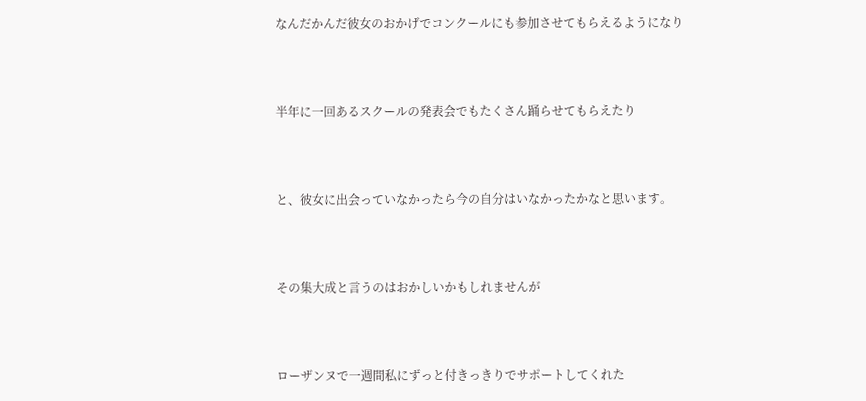なんだかんだ彼女のおかげでコンクールにも参加させてもらえるようになり



半年に一回あるスクールの発表会でもたくさん踊らせてもらえたり



と、彼女に出会っていなかったら今の自分はいなかったかなと思います。



その集大成と言うのはおかしいかもしれませんが



ローザンヌで一週間私にずっと付きっきりでサポートしてくれた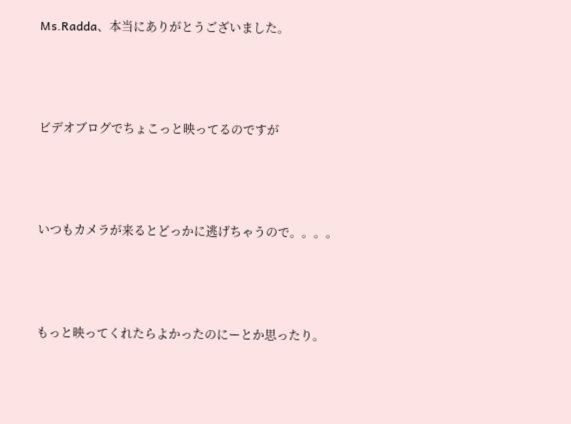Ms.Radda、本当にありがとうございました。



ビデオブログでちょこっと映ってるのですが



いつもカメラが来るとどっかに逃げちゃうので。。。。



もっと映ってくれたらよかったのにーとか思ったり。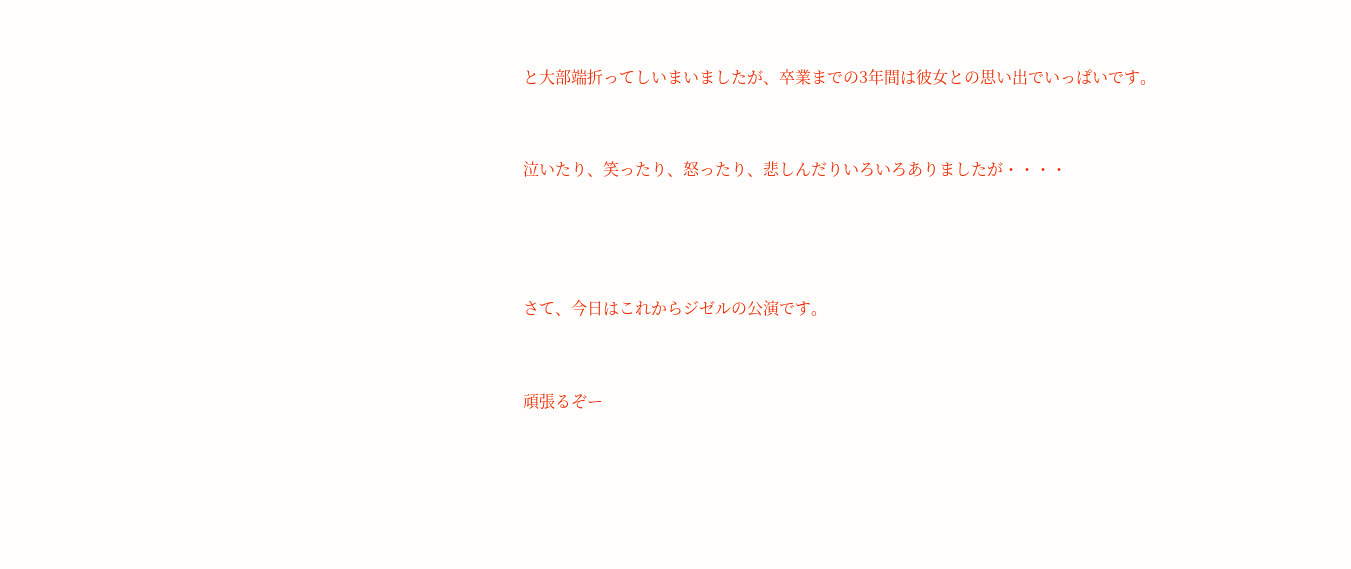と大部端折ってしいまいましたが、卒業までの3年間は彼女との思い出でいっぱいです。



泣いたり、笑ったり、怒ったり、悲しんだりいろいろありましたが・・・・





さて、今日はこれからジゼルの公演です。



頑張るぞー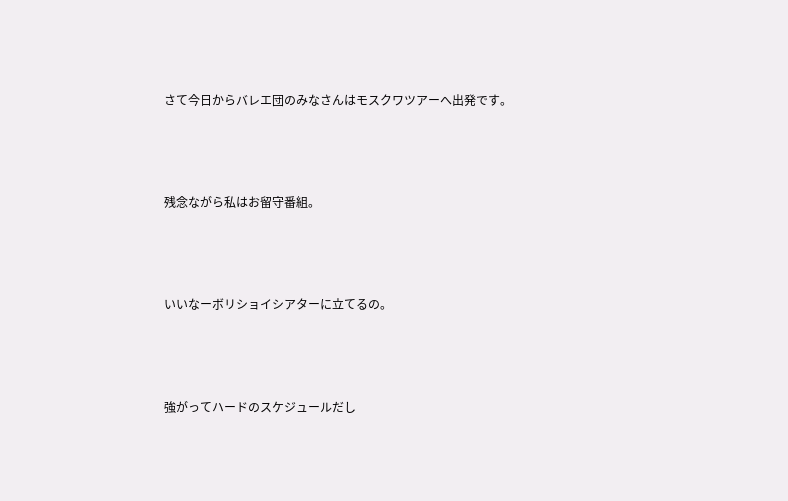さて今日からバレエ団のみなさんはモスクワツアーへ出発です。



残念ながら私はお留守番組。



いいなーボリショイシアターに立てるの。



強がってハードのスケジュールだし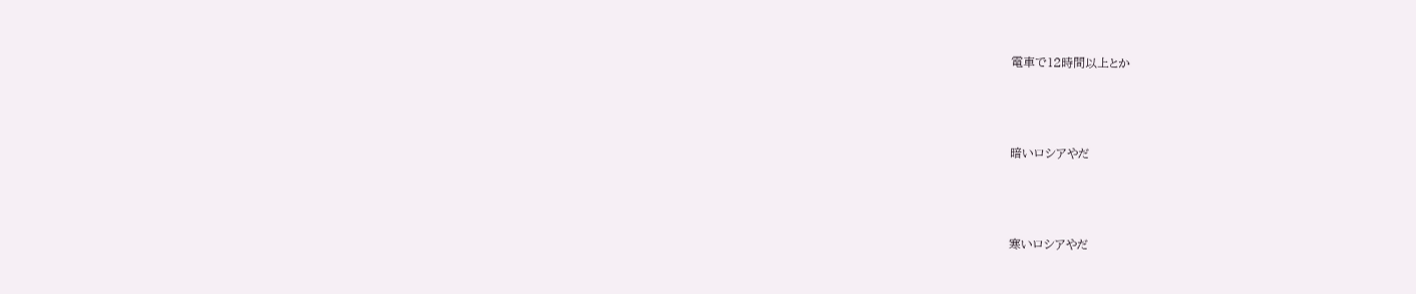電車で12時間以上とか



暗いロシアやだ



寒いロシアやだ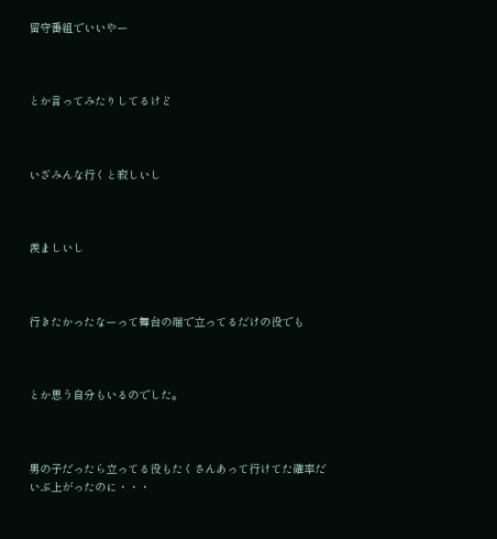留守番組でいいやー



とか言ってみたりしてるけど



いざみんな行くと寂しいし



羨ましいし



行きたかったなーって舞台の端で立ってるだけの役でも



とか思う自分もいるのでした。



男の子だったら立ってる役もたくさんあって行けてた確率だいぶ上がったのに・・・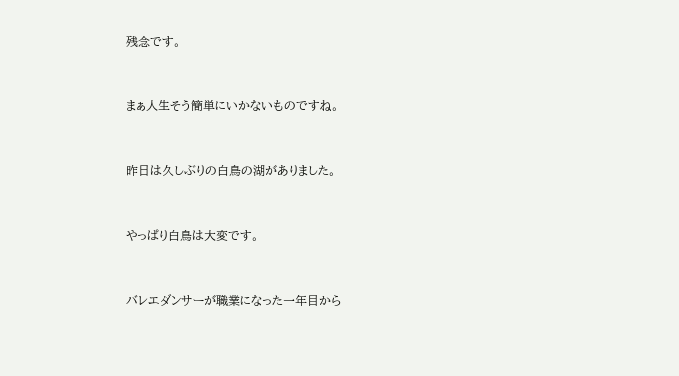残念です。



まぁ人生そう簡単にいかないものですね。



昨日は久しぶりの白鳥の湖がありました。



やっぱり白鳥は大変です。



バレエダンサーが職業になった一年目から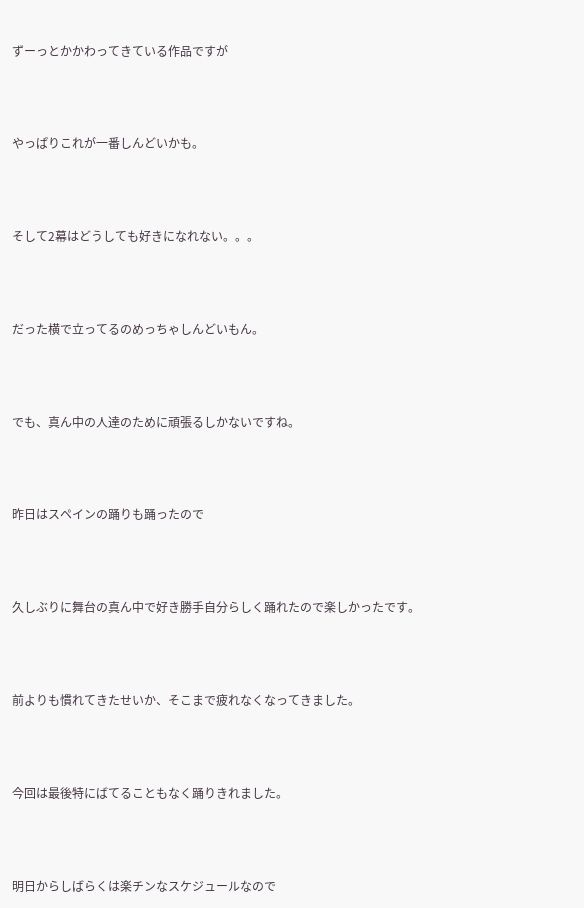ずーっとかかわってきている作品ですが



やっぱりこれが一番しんどいかも。



そして2幕はどうしても好きになれない。。。



だった横で立ってるのめっちゃしんどいもん。



でも、真ん中の人達のために頑張るしかないですね。



昨日はスペインの踊りも踊ったので



久しぶりに舞台の真ん中で好き勝手自分らしく踊れたので楽しかったです。



前よりも慣れてきたせいか、そこまで疲れなくなってきました。



今回は最後特にばてることもなく踊りきれました。



明日からしばらくは楽チンなスケジュールなので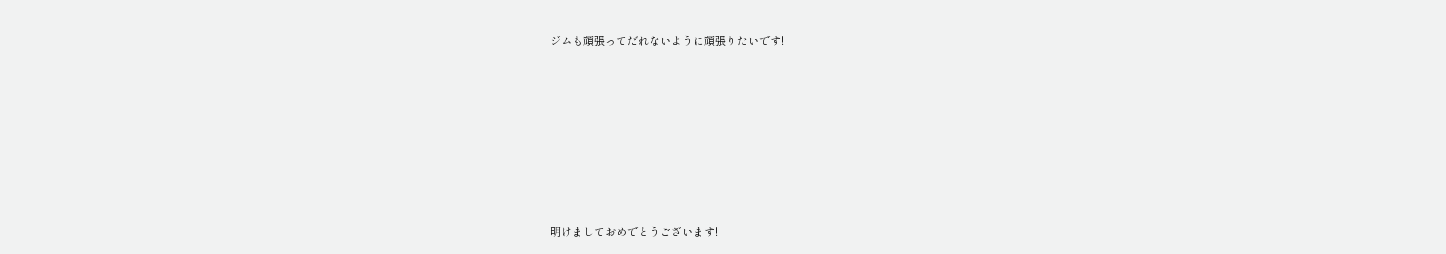ジムも頑張ってだれないように頑張りたいです!







明けましておめでとうございます!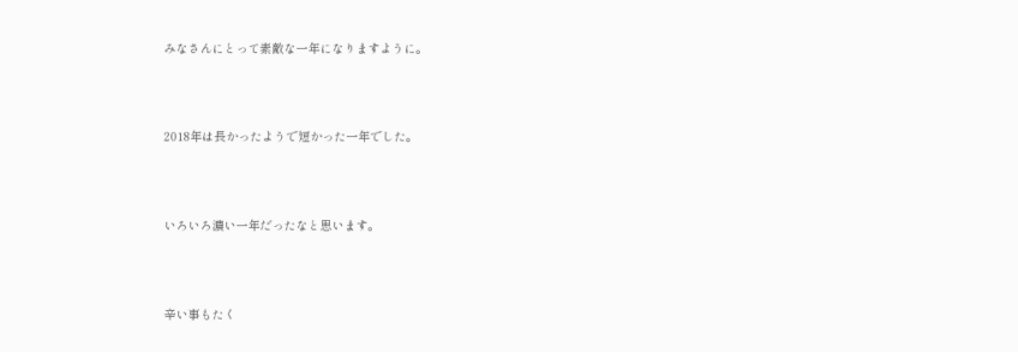みなさんにとって素敵な一年になりますように。



2018年は長かったようで短かった一年でした。



いろいろ濃い一年だったなと思います。



辛い事もたく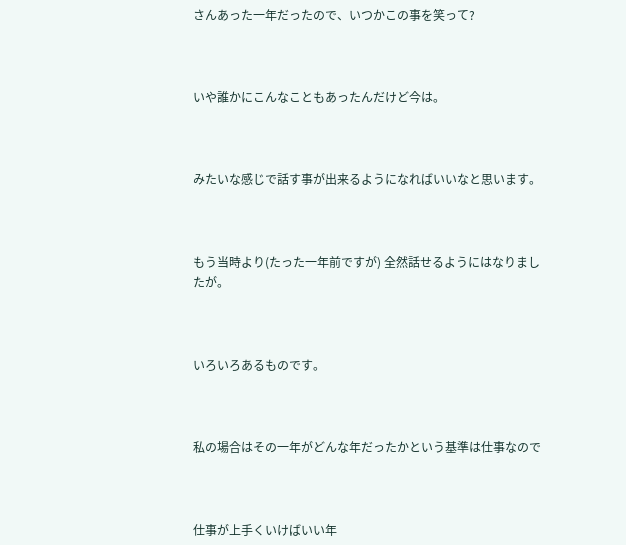さんあった一年だったので、いつかこの事を笑って?



いや誰かにこんなこともあったんだけど今は。



みたいな感じで話す事が出来るようになればいいなと思います。



もう当時より(たった一年前ですが) 全然話せるようにはなりましたが。



いろいろあるものです。



私の場合はその一年がどんな年だったかという基準は仕事なので



仕事が上手くいけばいい年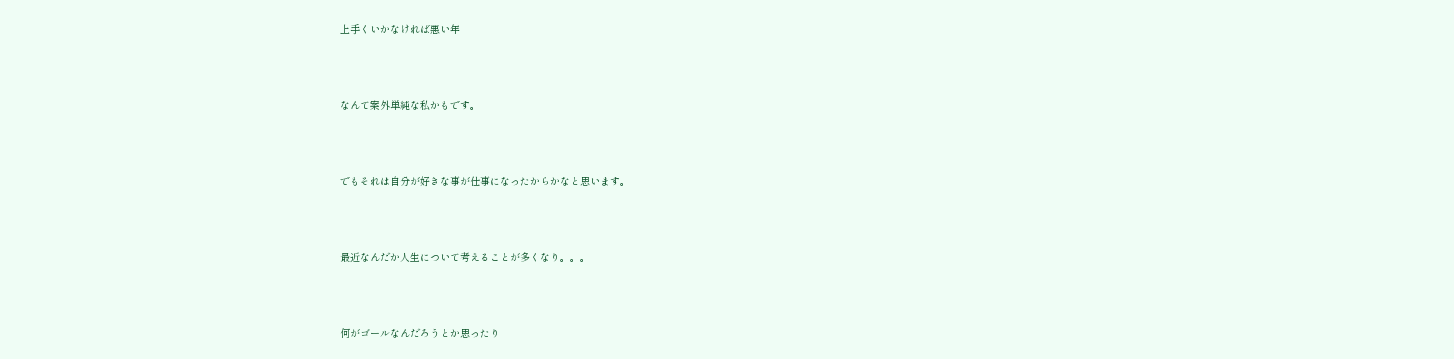上手くいかなければ悪い年



なんて案外単純な私かもです。



でもそれは自分が好きな事が仕事になったからかなと思います。



最近なんだか人生について考えることが多くなり。。。



何がゴールなんだろうとか思ったり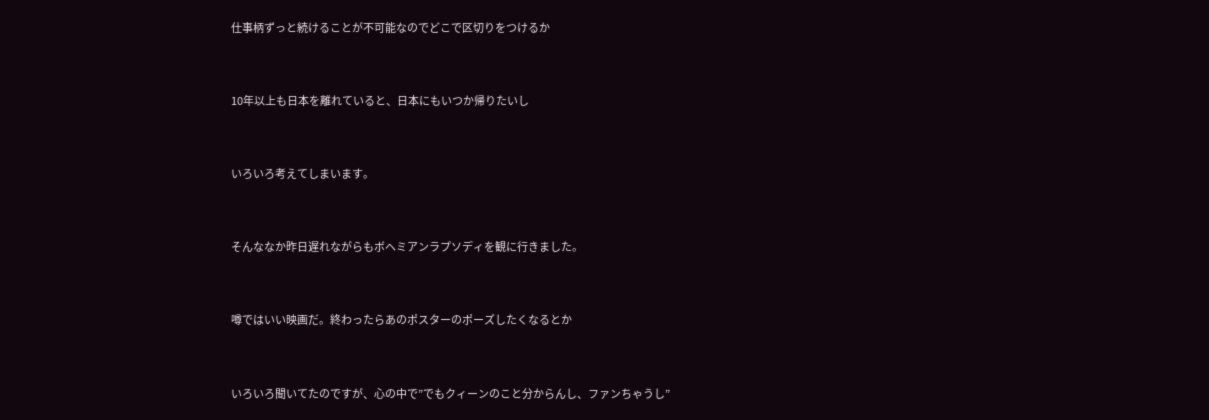仕事柄ずっと続けることが不可能なのでどこで区切りをつけるか



10年以上も日本を離れていると、日本にもいつか帰りたいし



いろいろ考えてしまいます。



そんななか昨日遅れながらもボヘミアンラプソディを観に行きました。



噂ではいい映画だ。終わったらあのポスターのポーズしたくなるとか



いろいろ聞いてたのですが、心の中で”でもクィーンのこと分からんし、ファンちゃうし”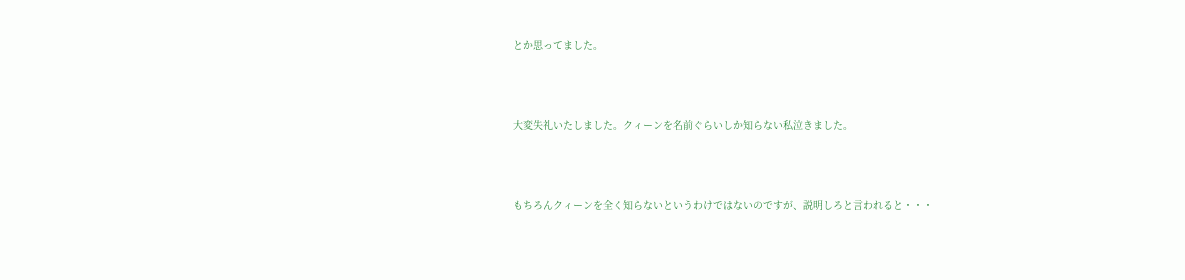とか思ってました。



大変失礼いたしました。クィーンを名前ぐらいしか知らない私泣きました。



もちろんクィーンを全く知らないというわけではないのですが、説明しろと言われると・・・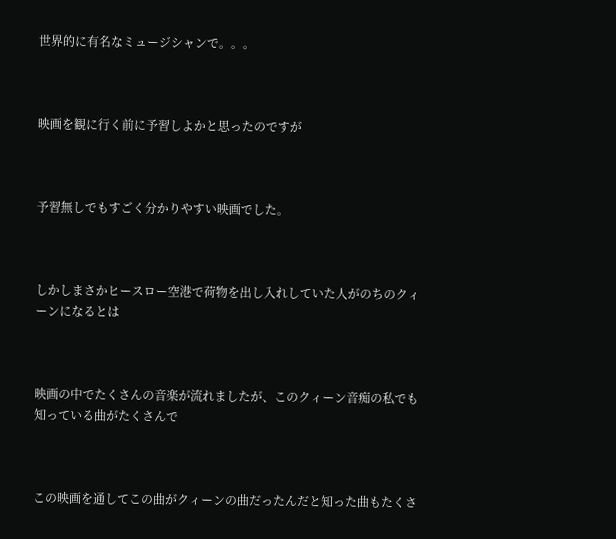世界的に有名なミュージシャンで。。。



映画を観に行く前に予習しよかと思ったのですが



予習無しでもすごく分かりやすい映画でした。



しかしまさかヒースロー空港で荷物を出し入れしていた人がのちのクィーンになるとは



映画の中でたくさんの音楽が流れましたが、このクィーン音痴の私でも知っている曲がたくさんで



この映画を通してこの曲がクィーンの曲だったんだと知った曲もたくさ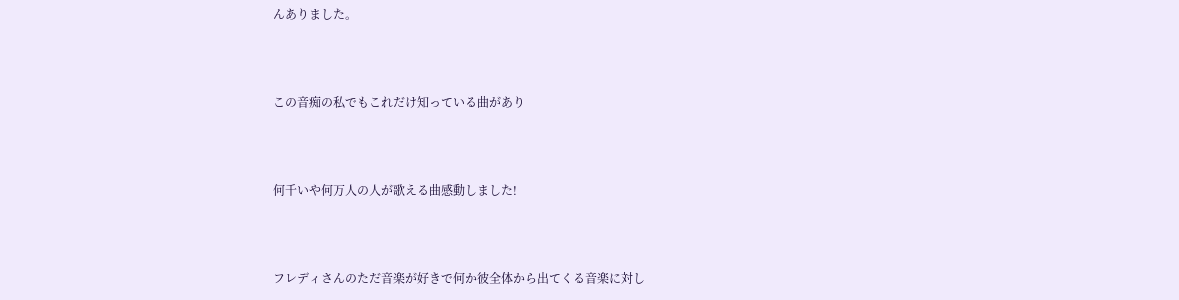んありました。



この音痴の私でもこれだけ知っている曲があり



何千いや何万人の人が歌える曲感動しました!



フレディさんのただ音楽が好きで何か彼全体から出てくる音楽に対し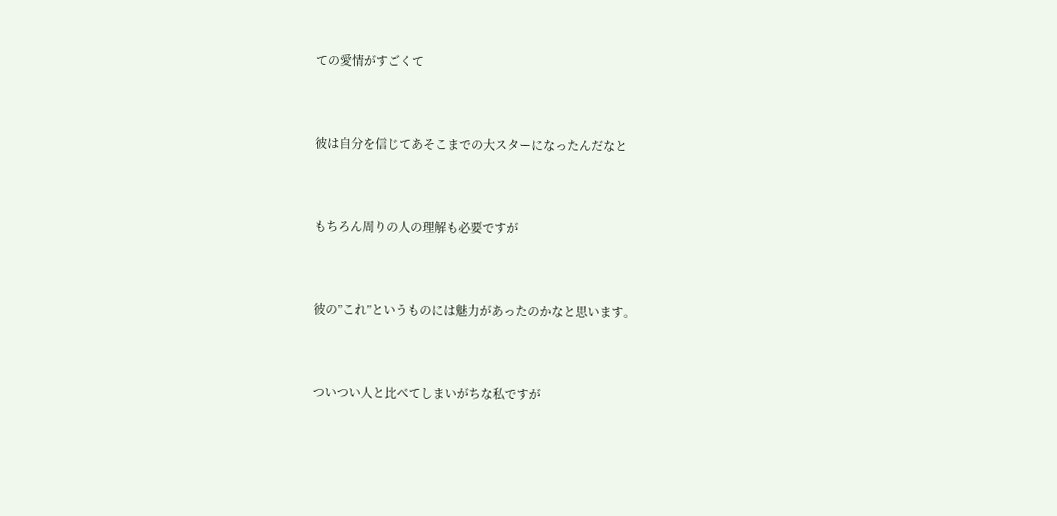ての愛情がすごくて



彼は自分を信じてあそこまでの大スターになったんだなと



もちろん周りの人の理解も必要ですが



彼の”これ”というものには魅力があったのかなと思います。



ついつい人と比べてしまいがちな私ですが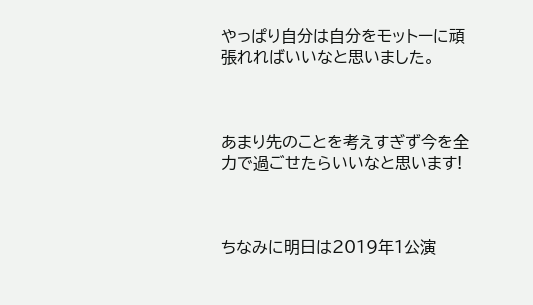やっぱり自分は自分をモットーに頑張れればいいなと思いました。



あまり先のことを考えすぎず今を全力で過ごせたらいいなと思います!



ちなみに明日は2019年1公演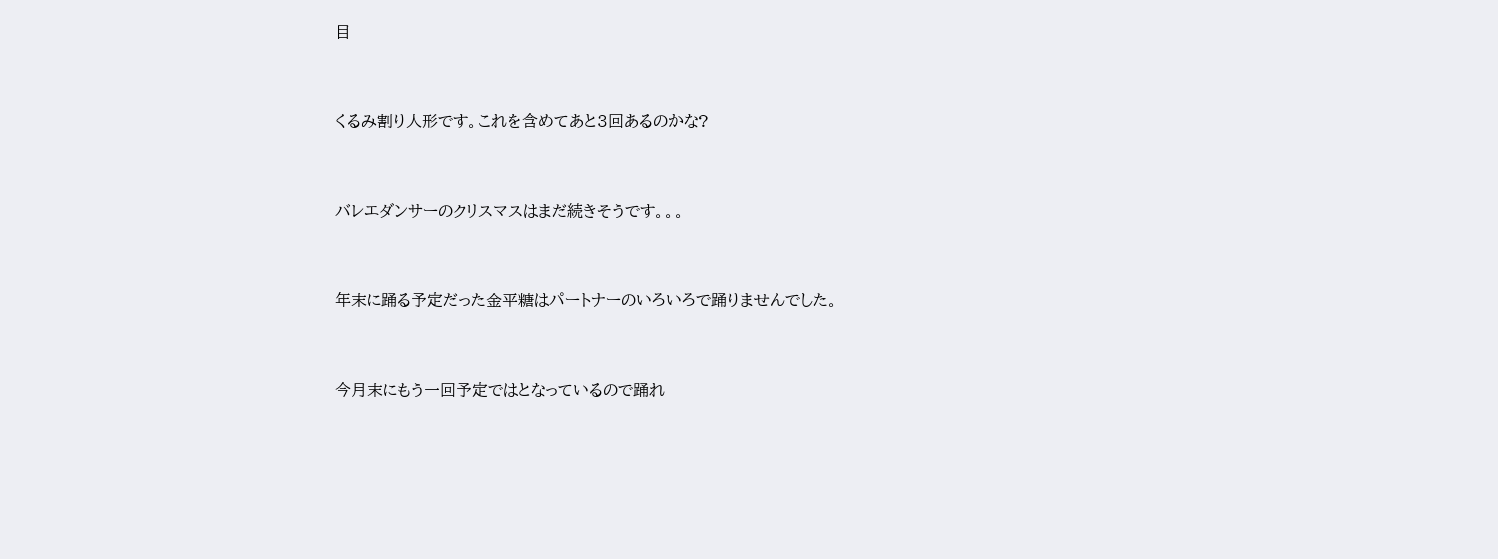目



くるみ割り人形です。これを含めてあと3回あるのかな?



バレエダンサーのクリスマスはまだ続きそうです。。。



年末に踊る予定だった金平糖はパートナーのいろいろで踊りませんでした。



今月末にもう一回予定ではとなっているので踊れ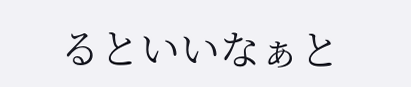るといいなぁと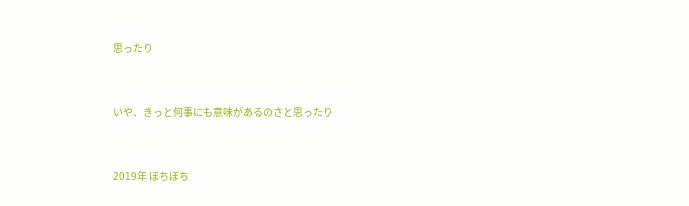思ったり



いや、きっと何事にも意味があるのさと思ったり



2019年 ぼちぼち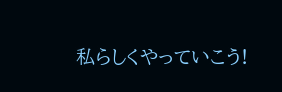私らしくやっていこう!